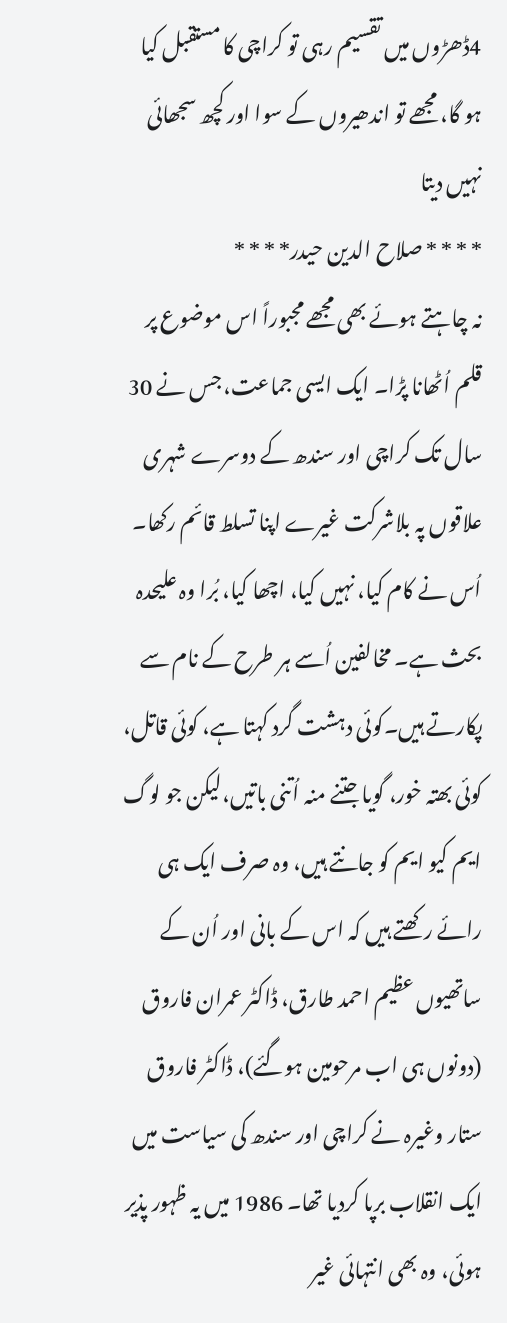4ڈھڑوں میں تقسیم رہی تو کراچی کا مستقبل کیا ہو گا، مجھے تو اندھیروں کے سوا اور کچھ سجھائی نہیں دیتا
* * * * صلاح الدین حیدر* * * *
نہ چاہتے ہوئے بھی مجھے مجبوراً اس موضوع پر قلم اُٹھانا پڑا۔ ایک ایسی جماعت، جس نے 30 سال تک کراچی اور سندھ کے دوسرے شہری علاقوں پہ بلاشرکت غیرے اپنا تسلط قائم رکھا۔ اُس نے کام کیا، نہیں کیا، اچھا کیا، بُرا وہ علیحدہ بحث ہے۔ مخالفین اُسے ہر طرح کے نام سے پکارتے ہیں۔کوئی دہشت گرد کہتا ہے، کوئی قاتل، کوئی بھتہ خور، گویا جتنے منہ اُتنی باتیں،لیکن جو لوگ ایم کیو ایم کو جانتے ہیں، وہ صرف ایک ہی رائے رکھتے ہیں کہ اس کے بانی اور اُن کے ساتھیوں عظیم احمد طارق، ڈاکٹر عمران فاروق (دونوں ہی اب مرحومین ہوگئے)، ڈاکٹر فاروق ستار وغیرہ نے کراچی اور سندھ کی سیاست میں ایک انقلاب برپا کردیا تھا۔ 1986 میں یہ ظہور پذیر ہوئی، وہ بھی انتہائی غیر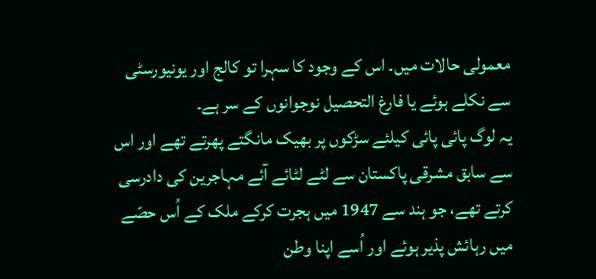معمولی حالات میں۔ اس کے وجود کا سہرا تو کالج اور یونیورسٹی سے نکلے ہوئے یا فارغ التحصیل نوجوانوں کے سر ہے۔
یہ لوگ پائی پائی کیلئے سڑکوں پر بھیک مانگتے پھرتے تھے اور اس سے سابق مشرقی پاکستان سے لٹے لٹائے آئے مہاجرین کی دادرسی کرتے تھے، جو ہند سے 1947 میں ہجرت کرکے ملک کے اُس حصّے میں رہائش پذیر ہوئے اور اُسے اپنا وطن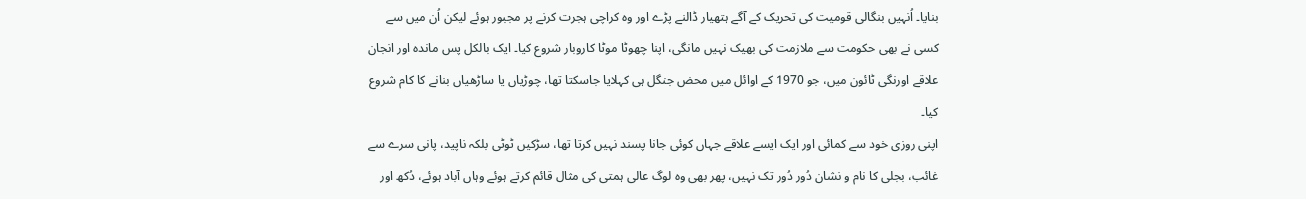بنایا۔ اُنہیں بنگالی قومیت کی تحریک کے آگے ہتھیار ڈالنے پڑے اور وہ کراچی ہجرت کرنے پر مجبور ہوئے لیکن اُن میں سے کسی نے بھی حکومت سے ملازمت کی بھیک نہیں مانگی، اپنا چھوٹا موٹا کاروبار شروع کیا۔ ایک بالکل پس ماندہ اور انجان علاقے اورنگی ٹائون میں، جو 1970 کے اوائل میں محض جنگل ہی کہلایا جاسکتا تھا، چوڑیاں یا ساڑھیاں بنانے کا کام شروع کیا۔
اپنی روزی خود سے کمائی اور ایک ایسے علاقے جہاں کوئی جانا پسند نہیں کرتا تھا، سڑکیں ٹوٹی بلکہ ناپید، پانی سرے سے غائب، بجلی کا نام و نشان دُور دُور تک نہیں، پھر بھی وہ لوگ عالی ہمتی کی مثال قائم کرتے ہوئے وہاں آباد ہوئے، دُکھ اور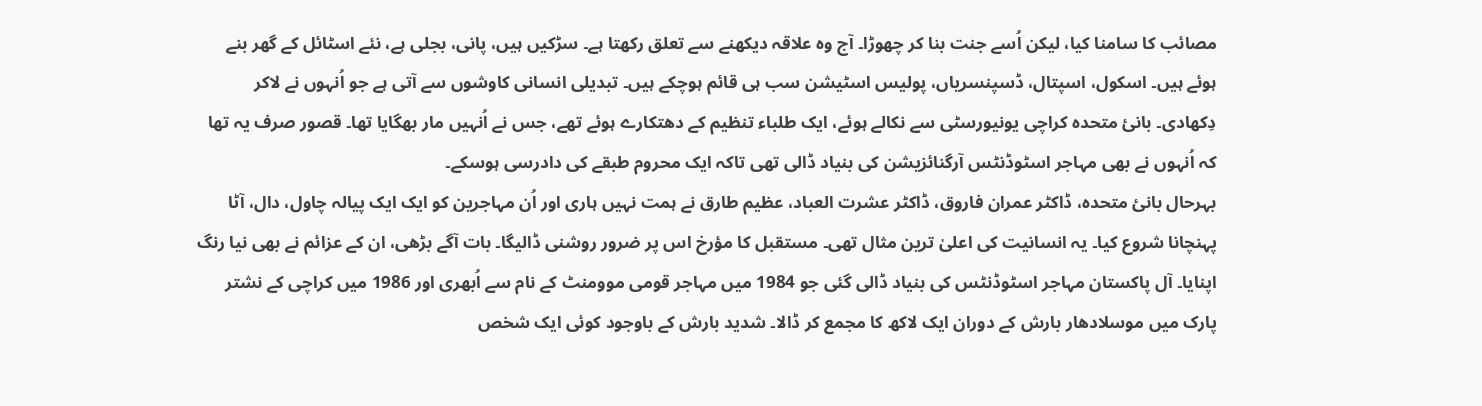مصائب کا سامنا کیا، لیکن اُسے جنت بنا کر چھوڑا۔ آج وہ علاقہ دیکھنے سے تعلق رکھتا ہے۔ سڑکیں ہیں، پانی، بجلی ہے، نئے اسٹائل کے گھر بنے ہوئے ہیں۔ اسکول، اسپتال، ڈسپنسریاں، پولیس اسٹیشن سب ہی قائم ہوچکے ہیں۔ تبدیلی انسانی کاوشوں سے آتی ہے جو اُنہوں نے لاکر دِکھادی۔ بانیٔ متحدہ کراچی یونیورسٹی سے نکالے ہوئے، ایک طلباء تنظیم کے دھتکارے ہوئے تھے، جس نے اُنہیں مار بھگایا تھا۔ قصور صرف یہ تھا کہ اُنہوں نے بھی مہاجر اسٹوڈنٹس آرگنائزیشن کی بنیاد ڈالی تھی تاکہ ایک محروم طبقے کی دادرسی ہوسکے۔
بہرحال بانیٔ متحدہ، ڈاکٹر عمران فاروق، ڈاکٹر عشرت العباد، عظیم طارق نے ہمت نہیں ہاری اور اُن مہاجرین کو ایک ایک پیالہ چاول، دال، آٹا پہنچانا شروع کیا۔ یہ انسانیت کی اعلیٰ ترین مثال تھی۔ مستقبل کا مؤرخ اس پر ضرور روشنی ڈالیگا۔ بات آگے بڑھی، ان کے عزائم نے بھی نیا رنگ اپنایا۔ آل پاکستان مہاجر اسٹوڈنٹس کی بنیاد ڈالی گئی جو 1984 میں مہاجر قومی موومنٹ کے نام سے اُبھری اور 1986 میں کراچی کے نشتر پارک میں موسلادھار بارش کے دوران ایک لاکھ کا مجمع کر ڈالا۔ شدید بارش کے باوجود کوئی ایک شخص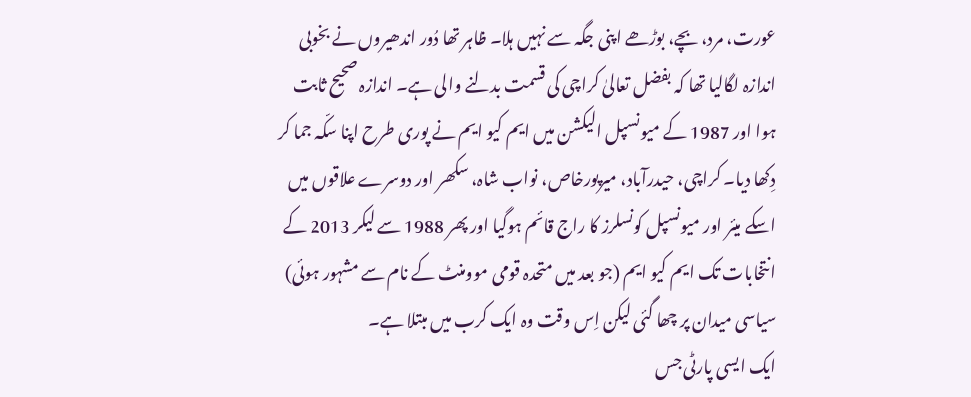عورت، مرد، بچے، بوڑھے اپنی جگہ سے نہیں ہلا۔ ظاہر تھا دُور اندھیروں نے بخوبی اندازہ لگالیا تھا کہ بفضل تعالیٰ کراچی کی قسمت بدلنے والی ہے۔ اندازہ صحیح ثابت ہوا اور 1987 کے میونسپل الیکشن میں ایم کیو ایم نے پوری طرح اپنا سکّہ جما کر دِکھا دیا۔ کراچی، حیدرآباد، میرپورخاص، نواب شاہ، سکھر اور دوسرے علاقوں میں اسکے میئر اور میونسپل کونسلرز کا راج قائم ہوگیا اور پھر 1988 سے لیکر 2013 کے انتخابات تک ایم کیو ایم (جو بعد میں متحدہ قومی موومنٹ کے نام سے مشہور ہوئی) سیاسی میدان پر چھا گئی لیکن اِس وقت وہ ایک کرب میں مبتلا ہے۔
ایک ایسی پارٹی جس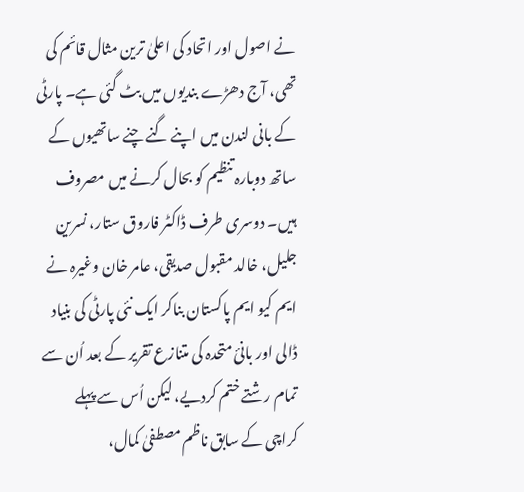نے اصول اور اتحاد کی اعلیٰ ترین مثال قائم کی تھی، آج دھڑے بندیوں میں بٹ گئی ہے۔ پارٹی کے بانی لندن میں اپنے گنے چنے ساتھیوں کے ساتھ دوبارہ تنظیم کو بحال کرنے میں مصروف ہیں۔ دوسری طرف ڈاکٹر فاروق ستار، نسرین جلیل، خالد مقبول صدیقی، عامر خان وغیرہ نے ایم کیو ایم پاکستان بناکر ایک نئی پارٹی کی بنیاد ڈالی اور بانیٔ متحدہ کی متنازع تقریر کے بعد اُن سے تمام رشتے ختم کردیے، لیکن اُس سے پہلے کراچی کے سابق ناظم مصطفیٰ کمال،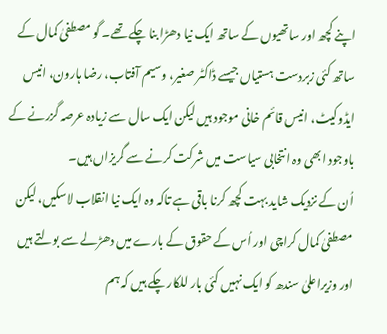اپنے کچھ اور ساتھیوں کے ساتھ ایک نیا دھڑا بنا چکے تھے۔ گو مصطفیٰ کمال کے ساتھ کئی زبردست ہستیاں جیسے ڈاکٹر صغیر، وسیم آفتاب، رضا ہارون، انیس ایڈوکیٹ، انیس قائم خانی موجود ہیں لیکن ایک سال سے زیادہ عرصہ گزرنے کے باوجود ابھی وہ انتخابی سیاست میں شرکت کرنے سے گریزاں ہیں۔
اُن کے نزدیک شاید بہت کچھ کرنا باقی ہے تاکہ وہ ایک نیا انقلاب لاسکیں، لیکن مصطفیٰ کمال کراچی اور اُس کے حقوق کے بارے میں دھڑلے سے بولتے ہیں اور وزیراعلیٰ سندھ کو ایک نہیں کئی بار للکار چکے ہیں کہ ہم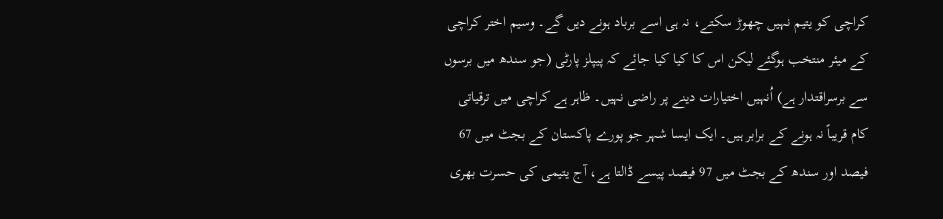کراچی کو یتیم نہیں چھوڑ سکتے، نہ ہی اسے برباد ہونے دیں گے۔ وسیم اختر کراچی کے میئر منتخب ہوگئے لیکن اس کا کیا کیا جائے کہ پیپلز پارٹی (جو سندھ میں برسوں سے برسراقتدار ہے) اُنہیں اختیارات دینے پر راضی نہیں۔ ظاہر ہے کراچی میں ترقیاتی کام قریباً نہ ہونے کے برابر ہیں۔ ایک ایسا شہر جو پورے پاکستان کے بجٹ میں 67 فیصد اور سندھ کے بجٹ میں 97 فیصد پیسے ڈالتا ہے، آج یتیمی کی حسرت بھری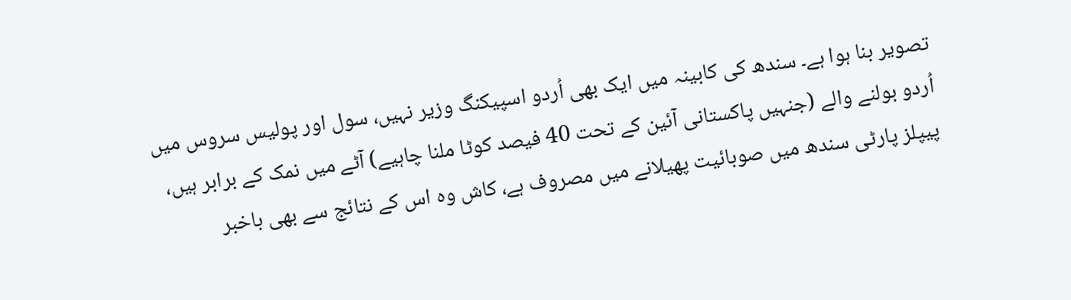تصویر بنا ہوا ہے۔ سندھ کی کابینہ میں ایک بھی اُردو اسپیکنگ وزیر نہیں، سول اور پولیس سروس میں اُردو بولنے والے (جنہیں پاکستانی آئین کے تحت 40 فیصد کوٹا ملنا چاہیے) آٹے میں نمک کے برابر ہیں، پیپلز پارٹی سندھ میں صوبائیت پھیلانے میں مصروف ہے، کاش وہ اس کے نتائج سے بھی باخبر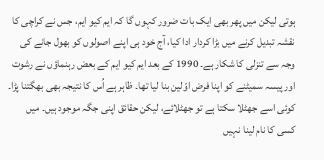ہوتی لیکن میں پھر بھی ایک بات ضرور کہوں گا کہ ایم کیو ایم، جس نے کراچی کا نقشہ تبدیل کرنے میں بڑا کردار ادا کیا، آج خود ہی اپنے اصولوں کو بھول جانے کی وجہ سے تنزلی کا شکار ہے۔ 1990 کے بعد ایم کیو ایم کے بعض رہنماؤں نے رشوت اور پیسہ سمیٹنے کو اپنا فرض اوّلین بنا لیا تھا۔ ظاہر ہے اُس کا نتیجہ بھی بھگتنا پڑا۔
کوئی اسے جھٹلا سکتا ہے تو جھٹلائے، لیکن حقائق اپنی جگہ موجود ہیں۔ میں کسی کا نام لینا نہیں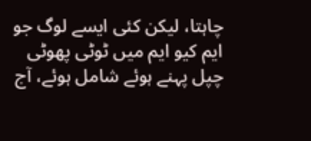چاہتا، لیکن کئی ایسے لوگ جو ایم کیو ایم میں ٹوٹی پھوٹی چپل پہنے ہوئے شامل ہوئے، آج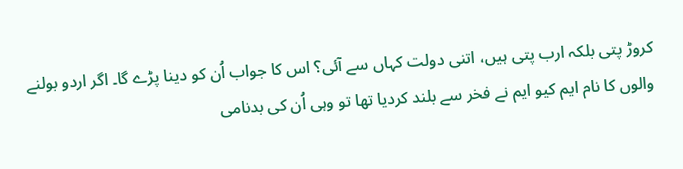کروڑ پتی بلکہ ارب پتی ہیں، اتنی دولت کہاں سے آئی؟ اس کا جواب اُن کو دینا پڑے گا۔ اگر اردو بولنے والوں کا نام ایم کیو ایم نے فخر سے بلند کردیا تھا تو وہی اُن کی بدنامی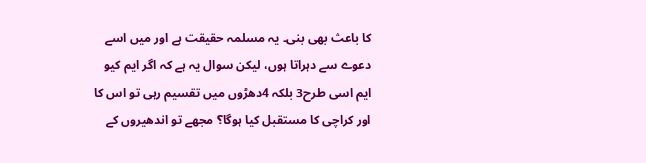کا باعث بھی بنی۔ یہ مسلمہ حقیقت ہے اور میں اسے دعوے سے دہراتا ہوں، لیکن سوال یہ ہے کہ اگر ایم کیو ایم اسی طرح3 بلکہ 4دھڑوں میں تقسیم رہی تو اس کا اور کراچی کا مستقبل کیا ہوگا؟ مجھے تو اندھیروں کے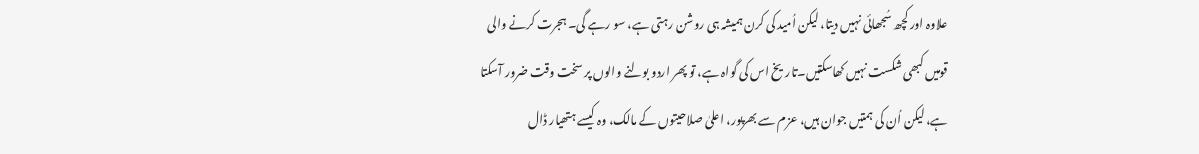علاوہ اور کچھ سُجھائی نہیں دیتا، لیکن اُمید کی کرن ہمیشہ ہی روشن رہتی ہے، سو رہے گی۔ ہجرت کرنے والی قومیں کبھی شکست نہیں کھاسکتیں۔تاریخ اس کی گواہ ہے، تو پھر اردو بولنے والوں پر سخت وقت ضرور آسکتا ہے، لیکن اُن کی ہمتیں جوان ہیں، عزم سے بھرپور، اعلیٰ صلاحیتوں کے مالک، وہ کیسے ہتھیار ڈال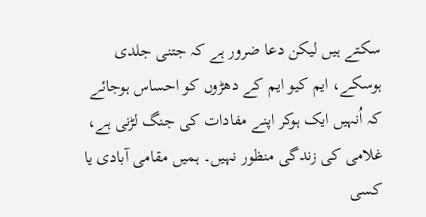سکتے ہیں لیکن دعا ضرور ہے کہ جتنی جلدی ہوسکے، ایم کیو ایم کے دھڑوں کو احساس ہوجائے کہ اُنہیں ایک ہوکر اپنے مفادات کی جنگ لڑنی ہے، غلامی کی زندگی منظور نہیں۔ ہمیں مقامی آبادی یا کسی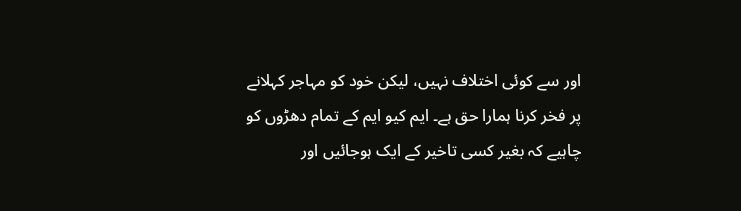اور سے کوئی اختلاف نہیں، لیکن خود کو مہاجر کہلانے پر فخر کرنا ہمارا حق ہے۔ ایم کیو ایم کے تمام دھڑوں کو چاہیے کہ بغیر کسی تاخیر کے ایک ہوجائیں اور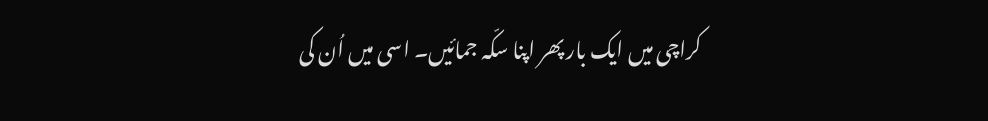کراچی میں ایک بار پھر اپنا سکّہ جمائیں۔ اسی میں اُن کی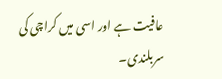عافیت ہے اور اسی میں کراچی کی سربلندی۔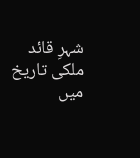شہرِ قائد ملکی تاریخ میں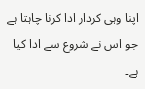اپنا وہی کردار ادا کرنا چاہتا ہے جو اس نے شروع سے ادا کیا ہے۔